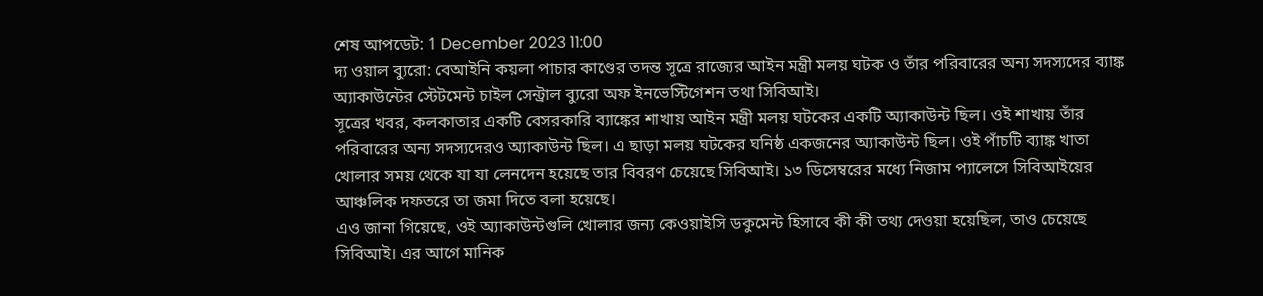শেষ আপডেট: 1 December 2023 11:00
দ্য ওয়াল ব্যুরো: বেআইনি কয়লা পাচার কাণ্ডের তদন্ত সূত্রে রাজ্যের আইন মন্ত্রী মলয় ঘটক ও তাঁর পরিবারের অন্য সদস্যদের ব্যাঙ্ক অ্যাকাউন্টের স্টেটমেন্ট চাইল সেন্ট্রাল ব্যুরো অফ ইনভেস্টিগেশন তথা সিবিআই।
সূত্রের খবর, কলকাতার একটি বেসরকারি ব্যাঙ্কের শাখায় আইন মন্ত্রী মলয় ঘটকের একটি অ্যাকাউন্ট ছিল। ওই শাখায় তাঁর পরিবারের অন্য সদস্যদেরও অ্যাকাউন্ট ছিল। এ ছাড়া মলয় ঘটকের ঘনিষ্ঠ একজনের অ্যাকাউন্ট ছিল। ওই পাঁচটি ব্যাঙ্ক খাতা খোলার সময় থেকে যা যা লেনদেন হয়েছে তার বিবরণ চেয়েছে সিবিআই। ১৩ ডিসেম্বরের মধ্যে নিজাম প্যালেসে সিবিআইয়ের আঞ্চলিক দফতরে তা জমা দিতে বলা হয়েছে।
এও জানা গিয়েছে, ওই অ্যাকাউন্টগুলি খোলার জন্য কেওয়াইসি ডকুমেন্ট হিসাবে কী কী তথ্য দেওয়া হয়েছিল, তাও চেয়েছে সিবিআই। এর আগে মানিক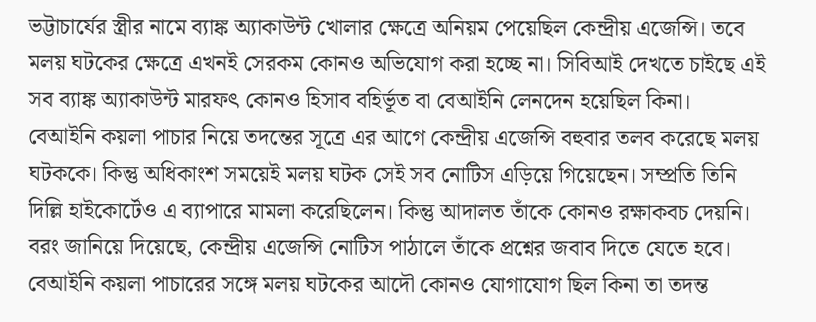ভট্টাচার্যের স্ত্রীর নামে ব্যাঙ্ক অ্যাকাউন্ট খোলার ক্ষেত্রে অনিয়ম পেয়েছিল কেন্দ্রীয় এজেন্সি। তবে মলয় ঘটকের ক্ষেত্রে এখনই সেরকম কোনও অভিযোগ করা হচ্ছে না। সিবিআই দেখতে চাইছে এই সব ব্যাঙ্ক অ্যাকাউন্ট মারফৎ কোনও হিসাব বহির্ভূত বা বেআইনি লেনদেন হয়েছিল কিনা।
বেআইনি কয়লা পাচার নিয়ে তদন্তের সূত্রে এর আগে কেন্দ্রীয় এজেন্সি বহুবার তলব করেছে মলয় ঘটককে। কিন্তু অধিকাংশ সময়েই মলয় ঘটক সেই সব নোটিস এড়িয়ে গিয়েছেন। সম্প্রতি তিনি দিল্লি হাইকোর্টেও এ ব্যাপারে মামলা করেছিলেন। কিন্তু আদালত তাঁকে কোনও রক্ষাকবচ দেয়নি। বরং জানিয়ে দিয়েছে, কেন্দ্রীয় এজেন্সি নোটিস পাঠালে তাঁকে প্রশ্নের জবাব দিতে যেতে হবে।
বেআইনি কয়লা পাচারের সঙ্গে মলয় ঘটকের আদৌ কোনও যোগাযোগ ছিল কিনা তা তদন্ত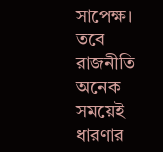সাপেক্ষ। তবে রাজনীতি অনেক সময়েই ধারণার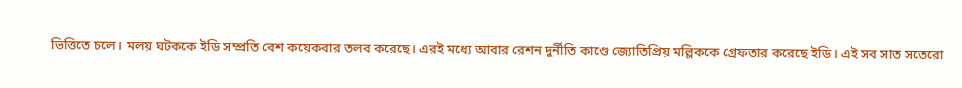ভিত্তিতে চলে। মলয় ঘটককে ইডি সম্প্রতি বেশ কয়েকবার তলব করেছে। এরই মধ্যে আবার রেশন দুর্নীতি কাণ্ডে জ্যোতিপ্রিয় মল্লিককে গ্রেফতার করেছে ইডি। এই সব সাত সতেরো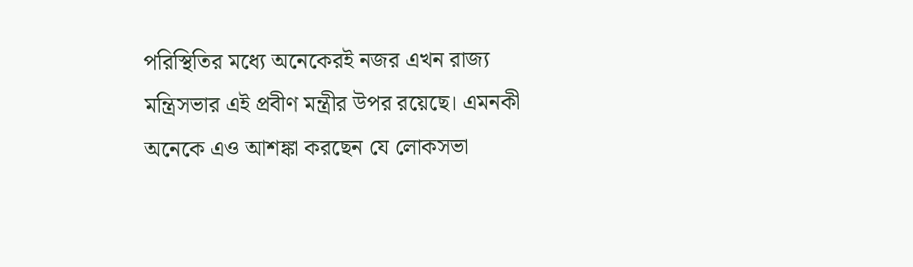পরিস্থিতির মধ্যে অনেকেরই নজর এখন রাজ্য মন্ত্রিসভার এই প্রবীণ মন্ত্রীর উপর রয়েছে। এমনকী অনেকে এও আশঙ্কা করছেন যে লোকসভা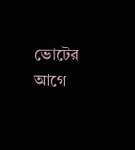ভোটের আগে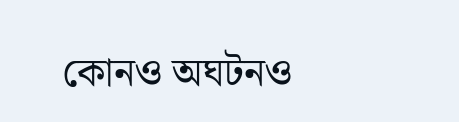কোনও অঘটনও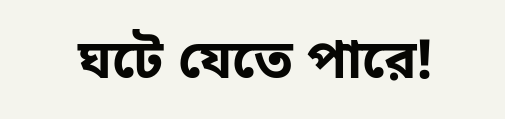ঘটে যেতে পারে!